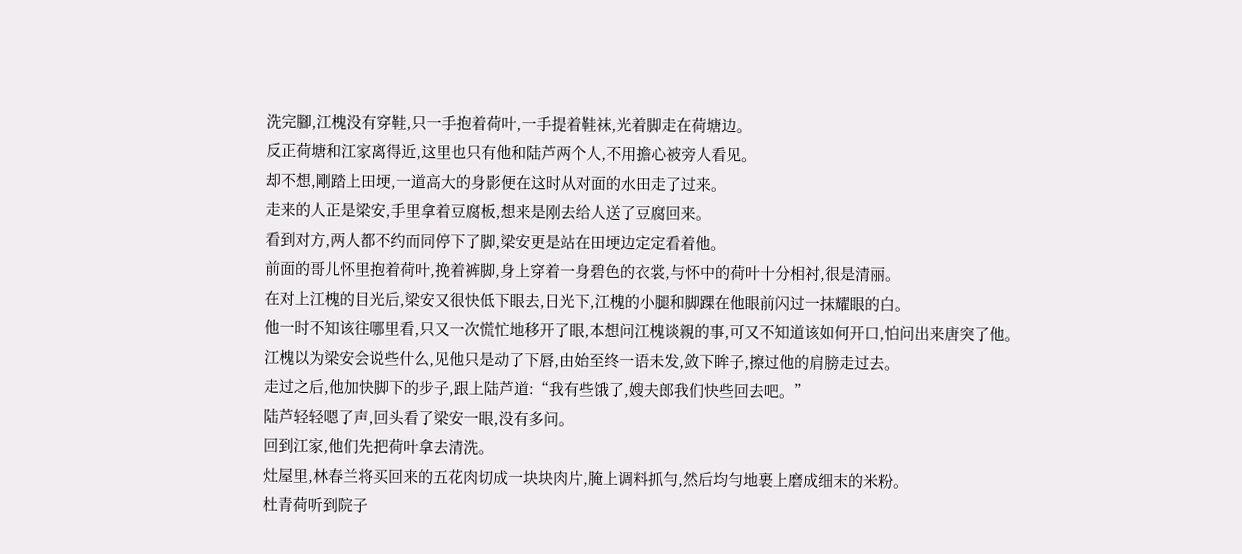洗完腳,江槐没有穿鞋,只一手抱着荷叶,一手提着鞋袜,光着脚走在荷塘边。
反正荷塘和江家离得近,这里也只有他和陆芦两个人,不用擔心被旁人看见。
却不想,剛踏上田埂,一道高大的身影便在这时从对面的水田走了过来。
走来的人正是梁安,手里拿着豆腐板,想来是刚去给人送了豆腐回来。
看到对方,两人都不约而同停下了脚,梁安更是站在田埂边定定看着他。
前面的哥儿怀里抱着荷叶,挽着裤脚,身上穿着一身碧色的衣裳,与怀中的荷叶十分相衬,很是清丽。
在对上江槐的目光后,梁安又很快低下眼去,日光下,江槐的小腿和脚踝在他眼前闪过一抹耀眼的白。
他一时不知该往哪里看,只又一次慌忙地移开了眼,本想问江槐谈親的事,可又不知道该如何开口,怕问出来唐突了他。
江槐以为梁安会说些什么,见他只是动了下唇,由始至终一语未发,敛下眸子,擦过他的肩膀走过去。
走过之后,他加快脚下的步子,跟上陆芦道:“我有些饿了,嫂夫郎我们快些回去吧。”
陆芦轻轻嗯了声,回头看了梁安一眼,没有多问。
回到江家,他们先把荷叶拿去清洗。
灶屋里,林春兰将买回来的五花肉切成一块块肉片,腌上调料抓勻,然后均勻地裹上磨成细末的米粉。
杜青荷听到院子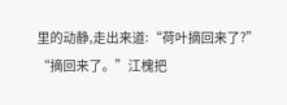里的动静,走出来道:“荷叶摘回来了?”
“摘回来了。”江槐把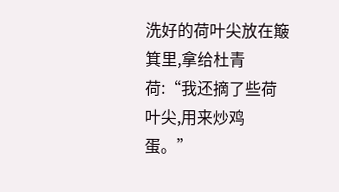洗好的荷叶尖放在簸箕里,拿给杜青荷:“我还摘了些荷叶尖,用来炒鸡蛋。”